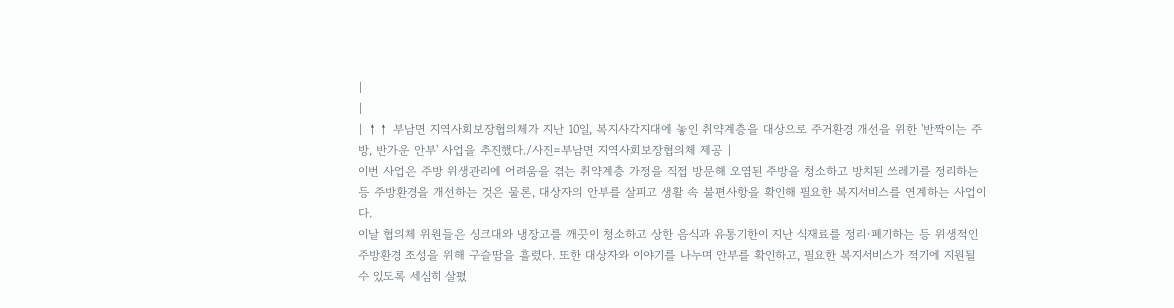|
|
| ↑↑ 부남면 지역사회보장협의체가 지난 10일, 복지사각지대에 놓인 취약계층을 대상으로 주거환경 개선을 위한 '반짝이는 주방, 반가운 안부' 사업을 추진했다./사진=부남면 지역사회보장협의체 제공 |
이번 사업은 주방 위생관리에 어려움을 겪는 취약계층 가정을 직접 방문해 오염된 주방을 청소하고 방치된 쓰레기를 정리하는 등 주방환경을 개선하는 것은 물론, 대상자의 안부를 살피고 생활 속 불편사항을 확인해 필요한 복지서비스를 연계하는 사업이다.
이날 협의체 위원들은 싱크대와 냉장고를 깨끗이 청소하고 상한 음식과 유통기한이 지난 식재료를 정리·폐기하는 등 위생적인 주방환경 조성을 위해 구슬땀을 흘렸다. 또한 대상자와 이야기를 나누며 안부를 확인하고, 필요한 복지서비스가 적기에 지원될 수 있도록 세심히 살폈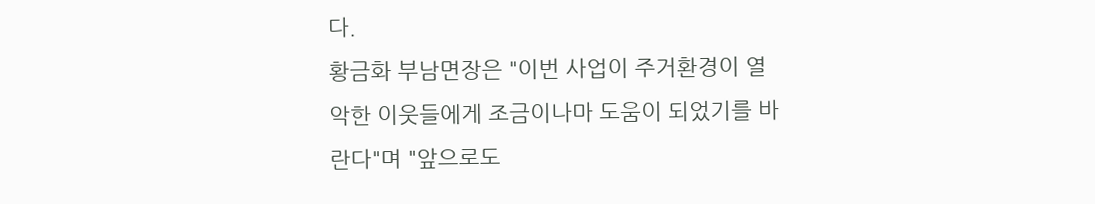다.
황금화 부남면장은 "이번 사업이 주거환경이 열악한 이웃들에게 조금이나마 도움이 되었기를 바란다"며 "앞으로도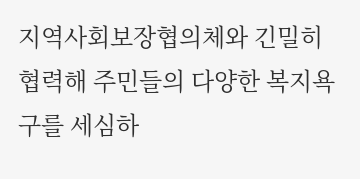지역사회보장협의체와 긴밀히 협력해 주민들의 다양한 복지욕구를 세심하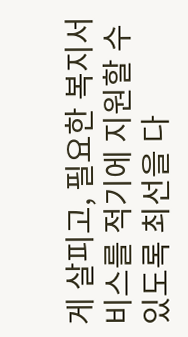게 살피고, 필요한 복지서비스를 적기에 지원할 수 있도록 최선을 다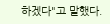하겠다"고 말했다.